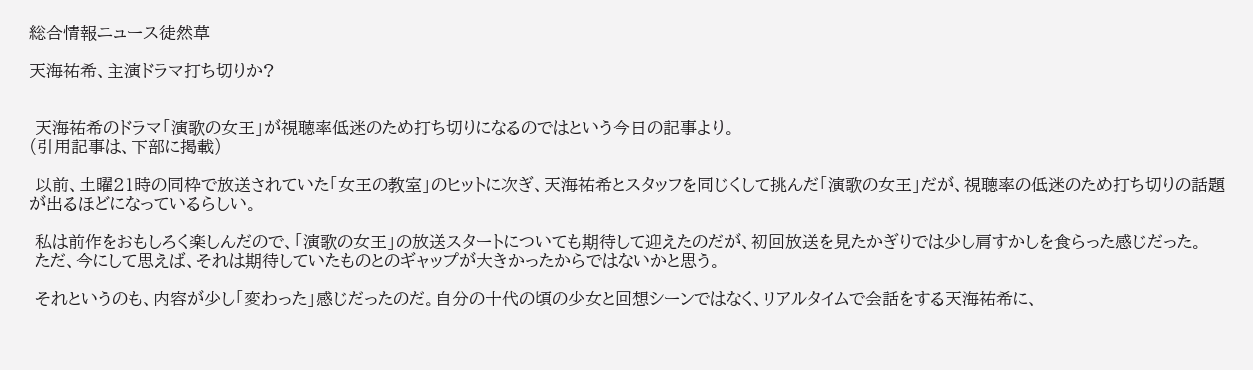総合情報ニュース徒然草

天海祐希、主演ドラマ打ち切りか?


 天海祐希のドラマ「演歌の女王」が視聴率低迷のため打ち切りになるのではという今日の記事より。
(引用記事は、下部に掲載)

 以前、土曜21時の同枠で放送されていた「女王の教室」のヒットに次ぎ、天海祐希とスタッフを同じくして挑んだ「演歌の女王」だが、視聴率の低迷のため打ち切りの話題が出るほどになっているらしい。

 私は前作をおもしろく楽しんだので、「演歌の女王」の放送スタートについても期待して迎えたのだが、初回放送を見たかぎりでは少し肩すかしを食らった感じだった。
 ただ、今にして思えば、それは期待していたものとのギャップが大きかったからではないかと思う。

 それというのも、内容が少し「変わった」感じだったのだ。自分の十代の頃の少女と回想シーンではなく、リアルタイムで会話をする天海祐希に、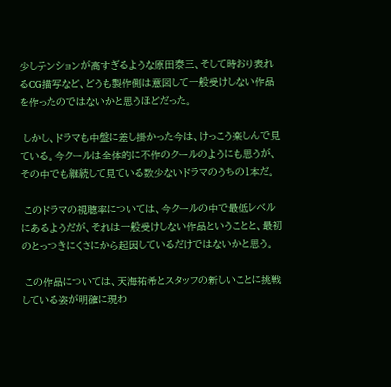少しテンションが高すぎるような原田泰三、そして時おり表れるCG描写など、どうも製作側は意図して一般受けしない作品を作ったのではないかと思うほどだった。

 しかし、ドラマも中盤に差し掛かった今は、けっこう楽しんで見ている。今クールは全体的に不作のクールのようにも思うが、その中でも継続して見ている数少ないドラマのうちの1本だ。

 このドラマの視聴率については、今クールの中で最低レベルにあるようだが、それは一般受けしない作品ということと、最初のとっつきにくさにから起因しているだけではないかと思う。

 この作品については、天海祐希とスタッフの新しいことに挑戦している姿が明確に現わ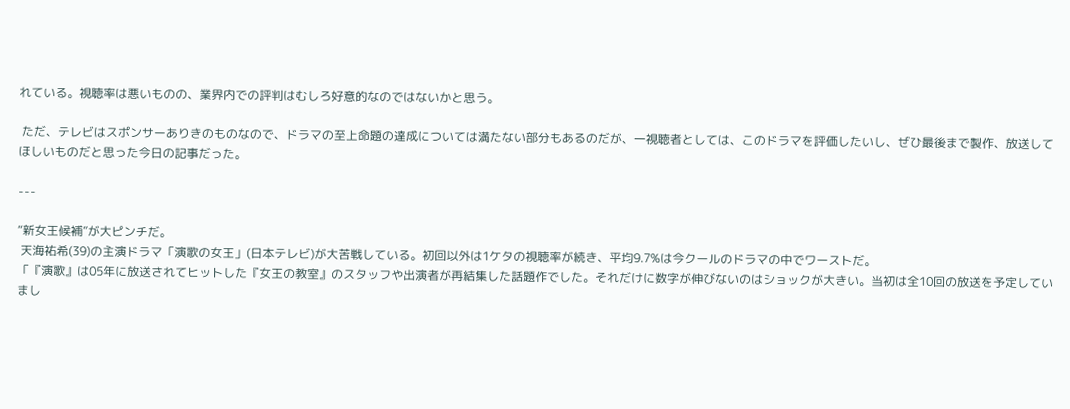れている。視聴率は悪いものの、業界内での評判はむしろ好意的なのではないかと思う。

 ただ、テレビはスポンサーありきのものなので、ドラマの至上命題の達成については満たない部分もあるのだが、一視聴者としては、このドラマを評価したいし、ぜひ最後まで製作、放送してほしいものだと思った今日の記事だった。

---

“新女王候補”が大ピンチだ。
 天海祐希(39)の主演ドラマ「演歌の女王」(日本テレビ)が大苦戦している。初回以外は1ケタの視聴率が続き、平均9.7%は今クールのドラマの中でワーストだ。
「『演歌』は05年に放送されてヒットした『女王の教室』のスタッフや出演者が再結集した話題作でした。それだけに数字が伸びないのはショックが大きい。当初は全10回の放送を予定していまし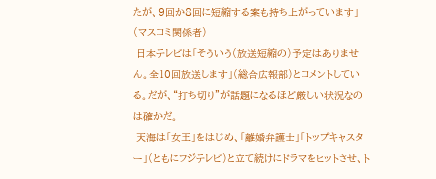たが、9回か8回に短縮する案も持ち上がっています」(マスコミ関係者)
 日本テレビは「そういう(放送短縮の)予定はありません。全10回放送します」(総合広報部)とコメントしている。だが、“打ち切り”が話題になるほど厳しい状況なのは確かだ。
 天海は「女王」をはじめ、「離婚弁護士」「トップキャスター」(ともにフジテレビ)と立て続けにドラマをヒットさせ、ト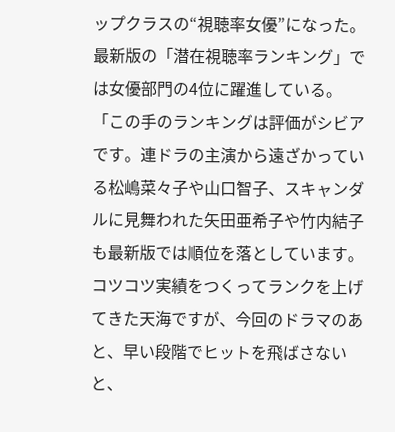ップクラスの“視聴率女優”になった。最新版の「潜在視聴率ランキング」では女優部門の4位に躍進している。
「この手のランキングは評価がシビアです。連ドラの主演から遠ざかっている松嶋菜々子や山口智子、スキャンダルに見舞われた矢田亜希子や竹内結子も最新版では順位を落としています。コツコツ実績をつくってランクを上げてきた天海ですが、今回のドラマのあと、早い段階でヒットを飛ばさないと、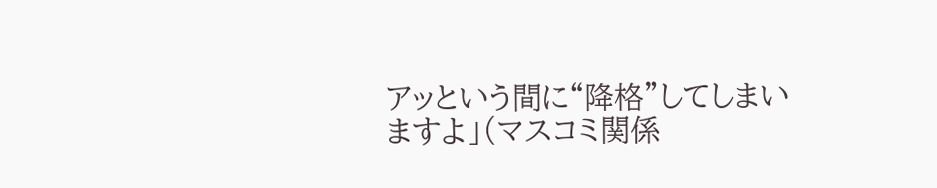アッという間に“降格”してしまいますよ」(マスコミ関係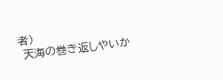者)
 天海の巻き返しやいか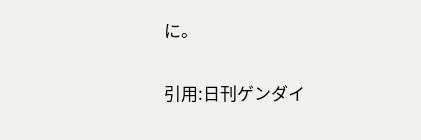に。

引用:日刊ゲンダイ